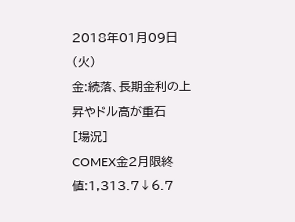2018年01月09日(火)
金:続落、長期金利の上昇やドル高が重石
[場況]
COMEX金2月限終値:1,313.7↓6.7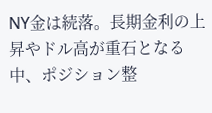NY金は続落。長期金利の上昇やドル高が重石となる中、ポジション整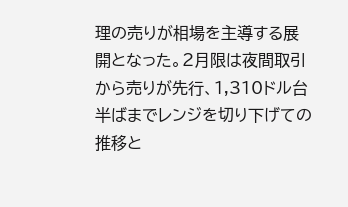理の売りが相場を主導する展開となった。2月限は夜間取引から売りが先行、1,310ドル台半ばまでレンジを切り下げての推移と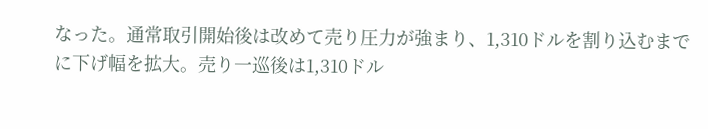なった。通常取引開始後は改めて売り圧力が強まり、1,310ドルを割り込むまでに下げ幅を拡大。売り一巡後は1,310ドル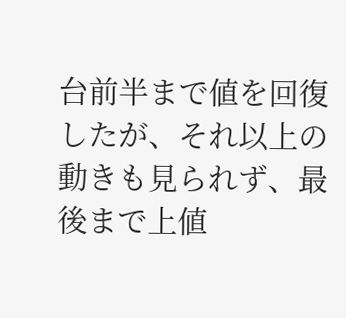台前半まで値を回復したが、それ以上の動きも見られず、最後まで上値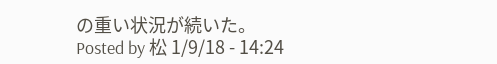の重い状況が続いた。
Posted by 松 1/9/18 - 14:24